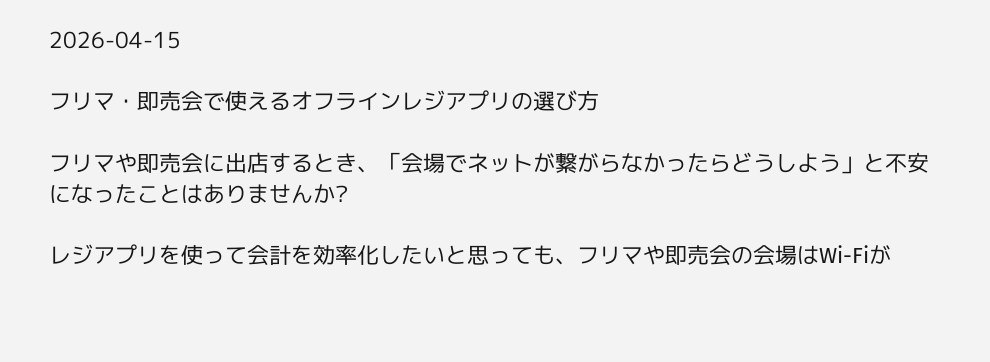2026-04-15

フリマ・即売会で使えるオフラインレジアプリの選び方

フリマや即売会に出店するとき、「会場でネットが繋がらなかったらどうしよう」と不安になったことはありませんか?

レジアプリを使って会計を効率化したいと思っても、フリマや即売会の会場はWi-Fiが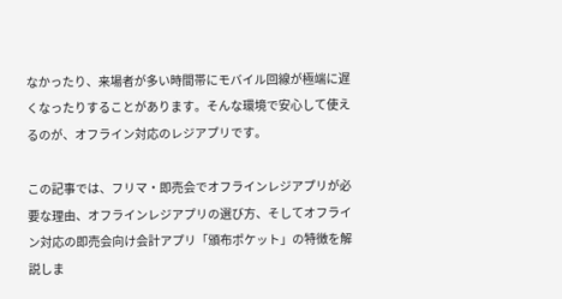なかったり、来場者が多い時間帯にモバイル回線が極端に遅くなったりすることがあります。そんな環境で安心して使えるのが、オフライン対応のレジアプリです。

この記事では、フリマ・即売会でオフラインレジアプリが必要な理由、オフラインレジアプリの選び方、そしてオフライン対応の即売会向け会計アプリ「頒布ポケット」の特徴を解説しま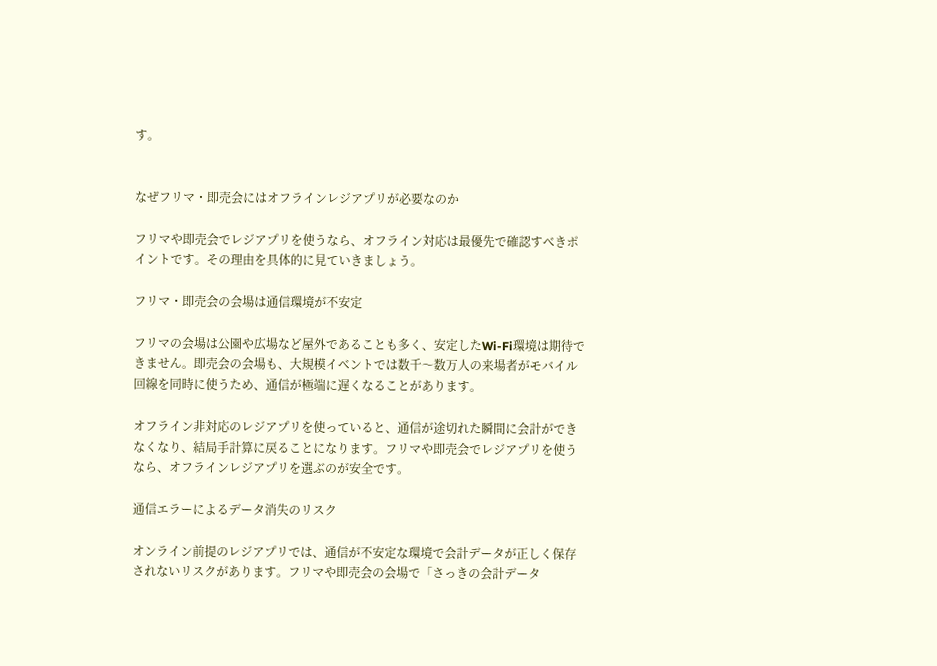す。


なぜフリマ・即売会にはオフラインレジアプリが必要なのか

フリマや即売会でレジアプリを使うなら、オフライン対応は最優先で確認すべきポイントです。その理由を具体的に見ていきましょう。

フリマ・即売会の会場は通信環境が不安定

フリマの会場は公園や広場など屋外であることも多く、安定したWi-Fi環境は期待できません。即売会の会場も、大規模イベントでは数千〜数万人の来場者がモバイル回線を同時に使うため、通信が極端に遅くなることがあります。

オフライン非対応のレジアプリを使っていると、通信が途切れた瞬間に会計ができなくなり、結局手計算に戻ることになります。フリマや即売会でレジアプリを使うなら、オフラインレジアプリを選ぶのが安全です。

通信エラーによるデータ消失のリスク

オンライン前提のレジアプリでは、通信が不安定な環境で会計データが正しく保存されないリスクがあります。フリマや即売会の会場で「さっきの会計データ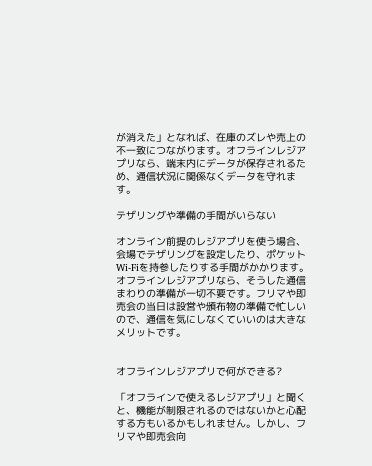が消えた」となれば、在庫のズレや売上の不一致につながります。オフラインレジアプリなら、端末内にデータが保存されるため、通信状況に関係なくデータを守れます。

テザリングや準備の手間がいらない

オンライン前提のレジアプリを使う場合、会場でテザリングを設定したり、ポケットWi-Fiを持参したりする手間がかかります。オフラインレジアプリなら、そうした通信まわりの準備が一切不要です。フリマや即売会の当日は設営や頒布物の準備で忙しいので、通信を気にしなくていいのは大きなメリットです。


オフラインレジアプリで何ができる?

「オフラインで使えるレジアプリ」と聞くと、機能が制限されるのではないかと心配する方もいるかもしれません。しかし、フリマや即売会向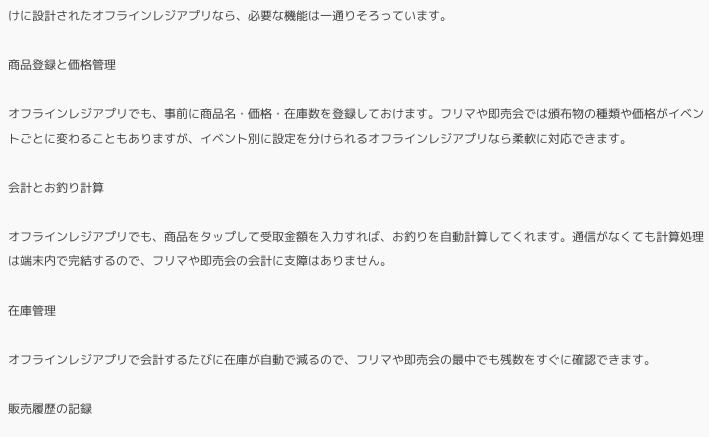けに設計されたオフラインレジアプリなら、必要な機能は一通りそろっています。

商品登録と価格管理

オフラインレジアプリでも、事前に商品名・価格・在庫数を登録しておけます。フリマや即売会では頒布物の種類や価格がイベントごとに変わることもありますが、イベント別に設定を分けられるオフラインレジアプリなら柔軟に対応できます。

会計とお釣り計算

オフラインレジアプリでも、商品をタップして受取金額を入力すれば、お釣りを自動計算してくれます。通信がなくても計算処理は端末内で完結するので、フリマや即売会の会計に支障はありません。

在庫管理

オフラインレジアプリで会計するたびに在庫が自動で減るので、フリマや即売会の最中でも残数をすぐに確認できます。

販売履歴の記録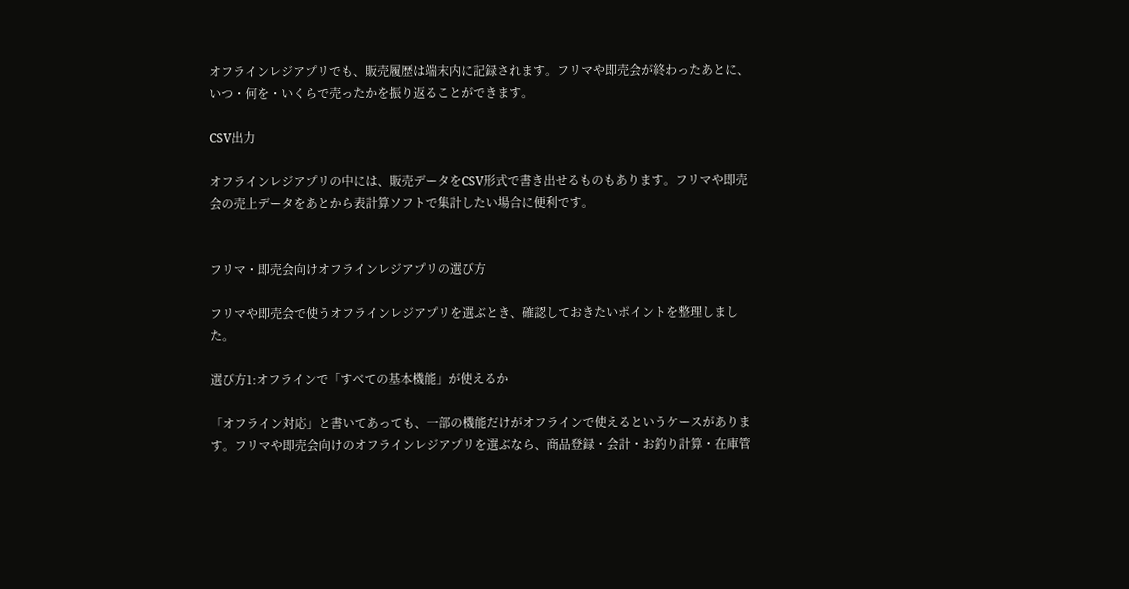オフラインレジアプリでも、販売履歴は端末内に記録されます。フリマや即売会が終わったあとに、いつ・何を・いくらで売ったかを振り返ることができます。

CSV出力

オフラインレジアプリの中には、販売データをCSV形式で書き出せるものもあります。フリマや即売会の売上データをあとから表計算ソフトで集計したい場合に便利です。


フリマ・即売会向けオフラインレジアプリの選び方

フリマや即売会で使うオフラインレジアプリを選ぶとき、確認しておきたいポイントを整理しました。

選び方1:オフラインで「すべての基本機能」が使えるか

「オフライン対応」と書いてあっても、一部の機能だけがオフラインで使えるというケースがあります。フリマや即売会向けのオフラインレジアプリを選ぶなら、商品登録・会計・お釣り計算・在庫管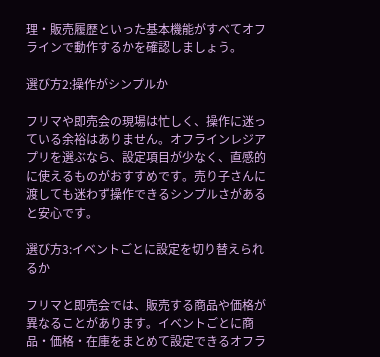理・販売履歴といった基本機能がすべてオフラインで動作するかを確認しましょう。

選び方2:操作がシンプルか

フリマや即売会の現場は忙しく、操作に迷っている余裕はありません。オフラインレジアプリを選ぶなら、設定項目が少なく、直感的に使えるものがおすすめです。売り子さんに渡しても迷わず操作できるシンプルさがあると安心です。

選び方3:イベントごとに設定を切り替えられるか

フリマと即売会では、販売する商品や価格が異なることがあります。イベントごとに商品・価格・在庫をまとめて設定できるオフラ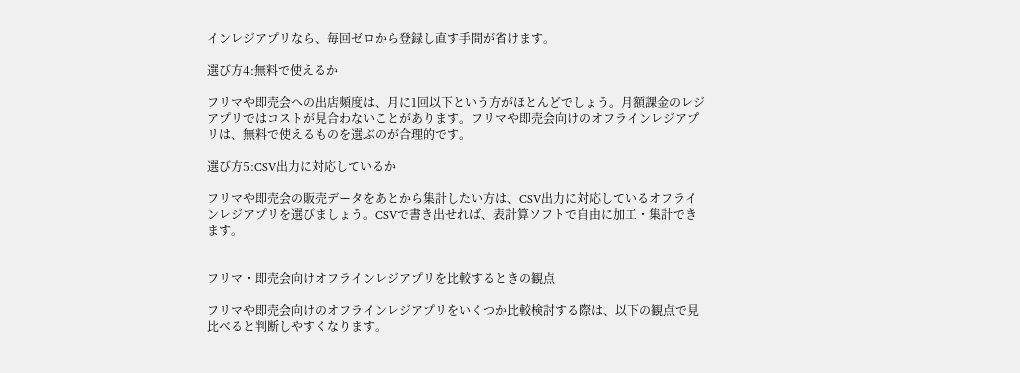インレジアプリなら、毎回ゼロから登録し直す手間が省けます。

選び方4:無料で使えるか

フリマや即売会への出店頻度は、月に1回以下という方がほとんどでしょう。月額課金のレジアプリではコストが見合わないことがあります。フリマや即売会向けのオフラインレジアプリは、無料で使えるものを選ぶのが合理的です。

選び方5:CSV出力に対応しているか

フリマや即売会の販売データをあとから集計したい方は、CSV出力に対応しているオフラインレジアプリを選びましょう。CSVで書き出せれば、表計算ソフトで自由に加工・集計できます。


フリマ・即売会向けオフラインレジアプリを比較するときの観点

フリマや即売会向けのオフラインレジアプリをいくつか比較検討する際は、以下の観点で見比べると判断しやすくなります。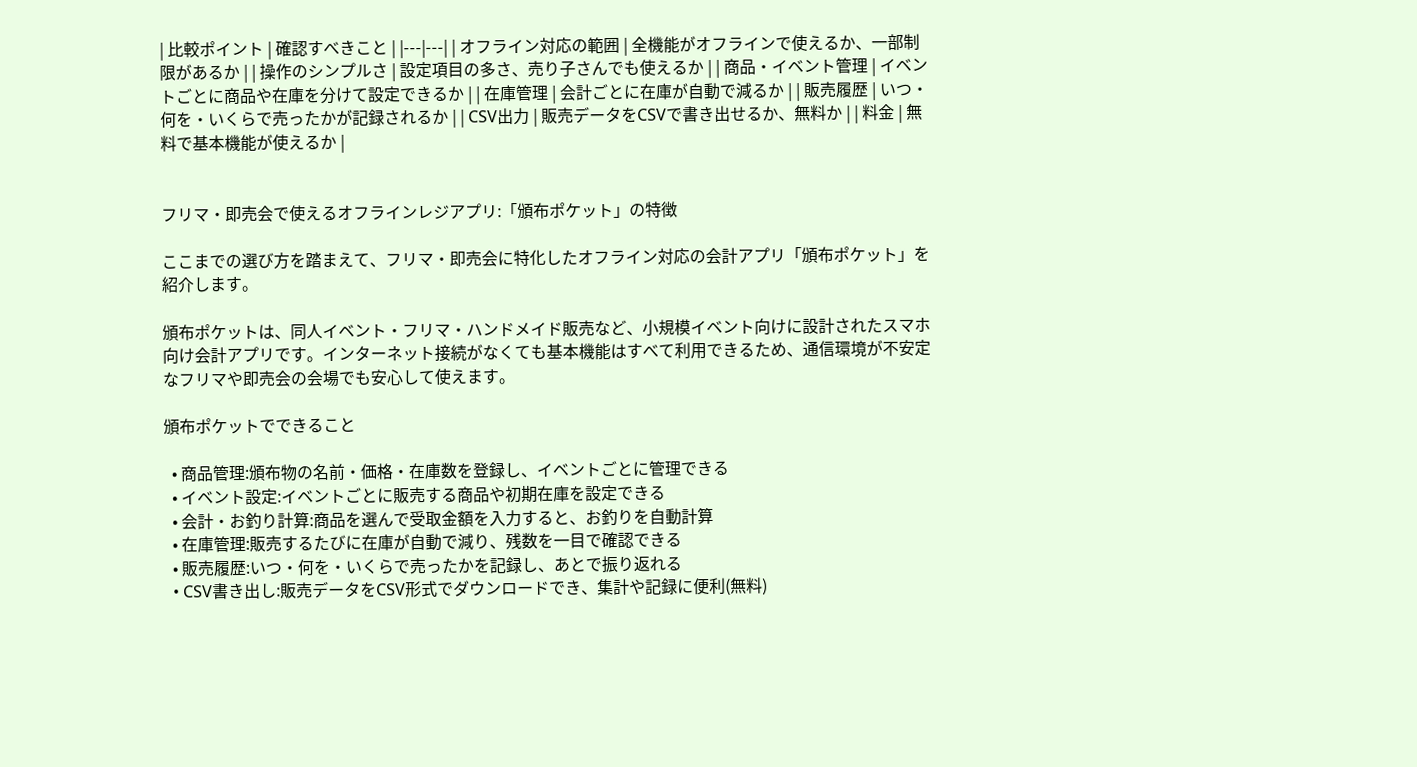| 比較ポイント | 確認すべきこと | |---|---| | オフライン対応の範囲 | 全機能がオフラインで使えるか、一部制限があるか | | 操作のシンプルさ | 設定項目の多さ、売り子さんでも使えるか | | 商品・イベント管理 | イベントごとに商品や在庫を分けて設定できるか | | 在庫管理 | 会計ごとに在庫が自動で減るか | | 販売履歴 | いつ・何を・いくらで売ったかが記録されるか | | CSV出力 | 販売データをCSVで書き出せるか、無料か | | 料金 | 無料で基本機能が使えるか |


フリマ・即売会で使えるオフラインレジアプリ:「頒布ポケット」の特徴

ここまでの選び方を踏まえて、フリマ・即売会に特化したオフライン対応の会計アプリ「頒布ポケット」を紹介します。

頒布ポケットは、同人イベント・フリマ・ハンドメイド販売など、小規模イベント向けに設計されたスマホ向け会計アプリです。インターネット接続がなくても基本機能はすべて利用できるため、通信環境が不安定なフリマや即売会の会場でも安心して使えます。

頒布ポケットでできること

  • 商品管理:頒布物の名前・価格・在庫数を登録し、イベントごとに管理できる
  • イベント設定:イベントごとに販売する商品や初期在庫を設定できる
  • 会計・お釣り計算:商品を選んで受取金額を入力すると、お釣りを自動計算
  • 在庫管理:販売するたびに在庫が自動で減り、残数を一目で確認できる
  • 販売履歴:いつ・何を・いくらで売ったかを記録し、あとで振り返れる
  • CSV書き出し:販売データをCSV形式でダウンロードでき、集計や記録に便利(無料)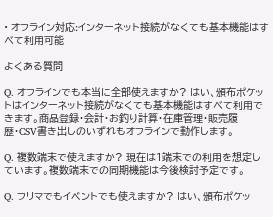• オフライン対応:インターネット接続がなくても基本機能はすべて利用可能

よくある質問

Q. オフラインでも本当に全部使えますか? はい、頒布ポケットはインターネット接続がなくても基本機能はすべて利用できます。商品登録・会計・お釣り計算・在庫管理・販売履歴・CSV書き出しのいずれもオフラインで動作します。

Q. 複数端末で使えますか? 現在は1端末での利用を想定しています。複数端末での同期機能は今後検討予定です。

Q. フリマでもイベントでも使えますか? はい、頒布ポケッ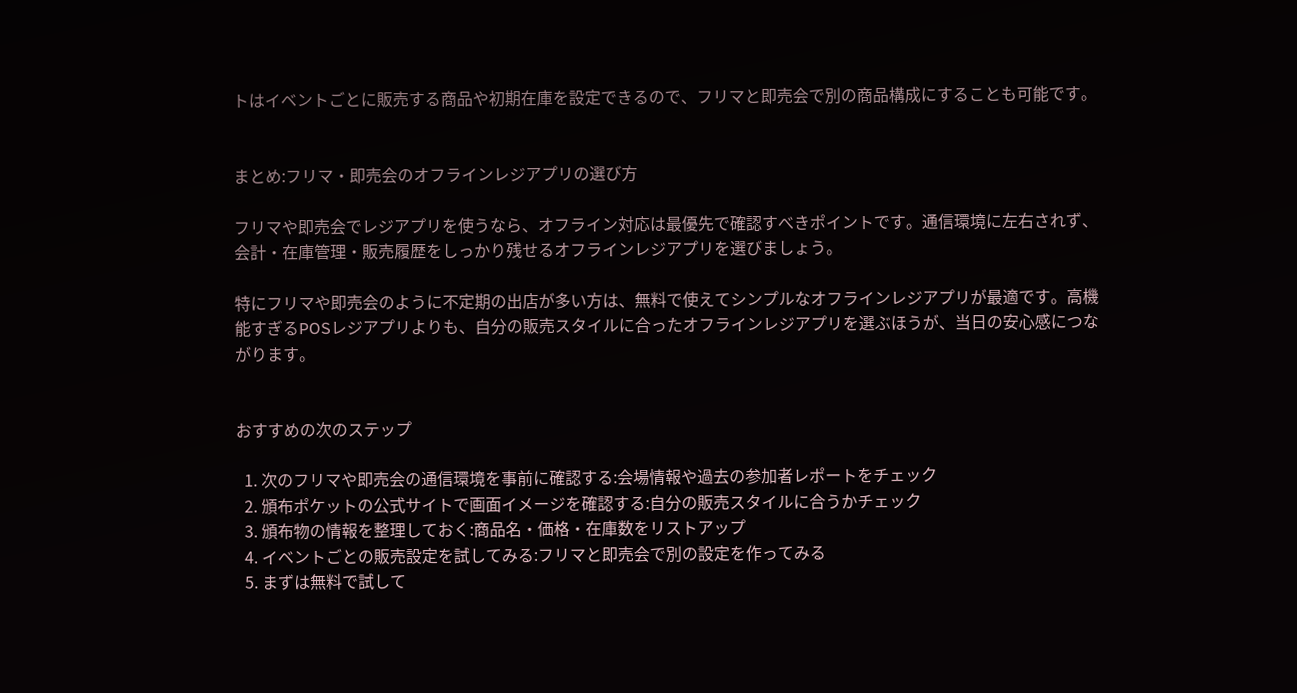トはイベントごとに販売する商品や初期在庫を設定できるので、フリマと即売会で別の商品構成にすることも可能です。


まとめ:フリマ・即売会のオフラインレジアプリの選び方

フリマや即売会でレジアプリを使うなら、オフライン対応は最優先で確認すべきポイントです。通信環境に左右されず、会計・在庫管理・販売履歴をしっかり残せるオフラインレジアプリを選びましょう。

特にフリマや即売会のように不定期の出店が多い方は、無料で使えてシンプルなオフラインレジアプリが最適です。高機能すぎるPOSレジアプリよりも、自分の販売スタイルに合ったオフラインレジアプリを選ぶほうが、当日の安心感につながります。


おすすめの次のステップ

  1. 次のフリマや即売会の通信環境を事前に確認する:会場情報や過去の参加者レポートをチェック
  2. 頒布ポケットの公式サイトで画面イメージを確認する:自分の販売スタイルに合うかチェック
  3. 頒布物の情報を整理しておく:商品名・価格・在庫数をリストアップ
  4. イベントごとの販売設定を試してみる:フリマと即売会で別の設定を作ってみる
  5. まずは無料で試して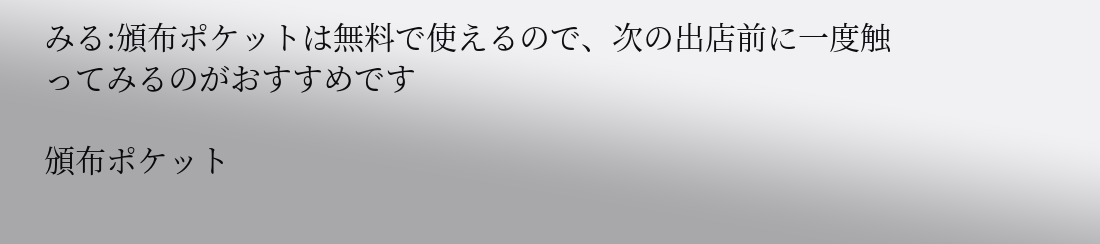みる:頒布ポケットは無料で使えるので、次の出店前に一度触ってみるのがおすすめです

頒布ポケット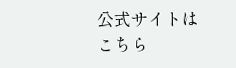公式サイトはこちら